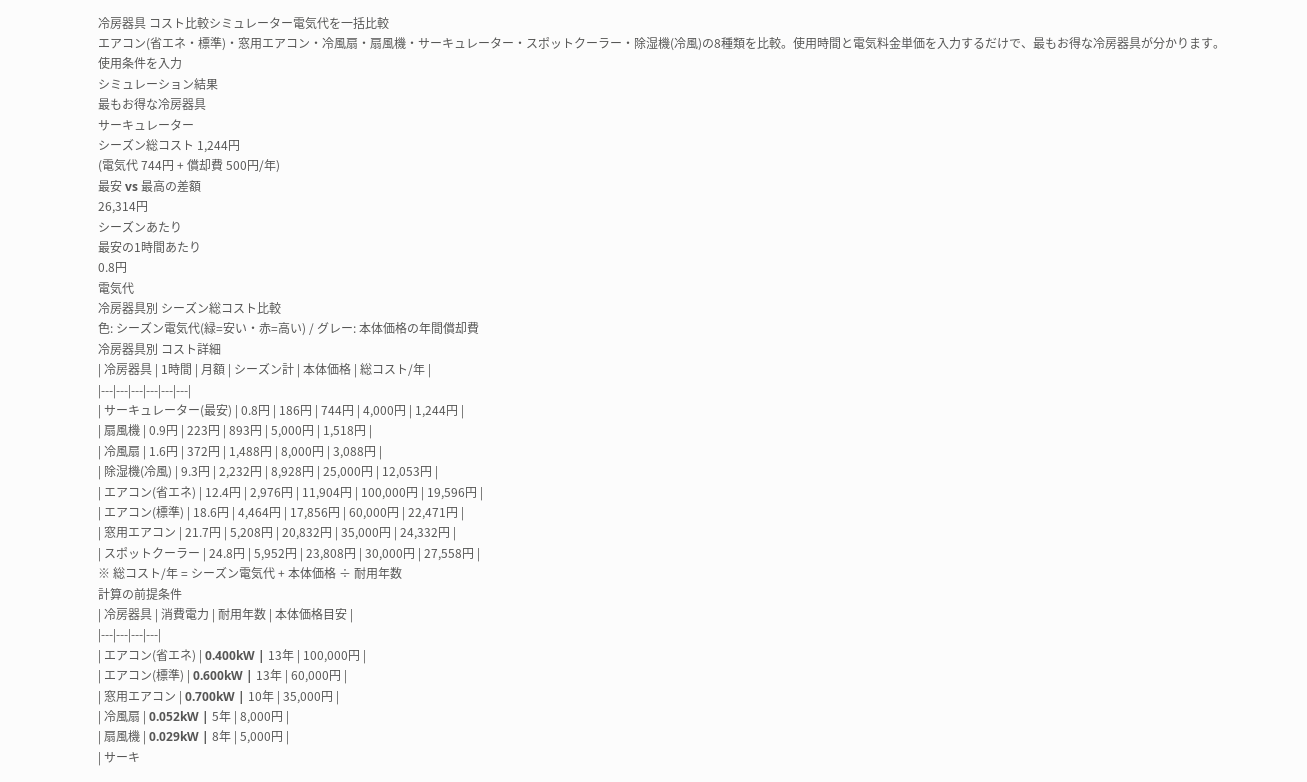冷房器具 コスト比較シミュレーター電気代を一括比較
エアコン(省エネ・標準)・窓用エアコン・冷風扇・扇風機・サーキュレーター・スポットクーラー・除湿機(冷風)の8種類を比較。使用時間と電気料金単価を入力するだけで、最もお得な冷房器具が分かります。
使用条件を入力
シミュレーション結果
最もお得な冷房器具
サーキュレーター
シーズン総コスト 1,244円
(電気代 744円 + 償却費 500円/年)
最安 vs 最高の差額
26,314円
シーズンあたり
最安の1時間あたり
0.8円
電気代
冷房器具別 シーズン総コスト比較
色: シーズン電気代(緑=安い・赤=高い) / グレー: 本体価格の年間償却費
冷房器具別 コスト詳細
| 冷房器具 | 1時間 | 月額 | シーズン計 | 本体価格 | 総コスト/年 |
|---|---|---|---|---|---|
| サーキュレーター(最安) | 0.8円 | 186円 | 744円 | 4,000円 | 1,244円 |
| 扇風機 | 0.9円 | 223円 | 893円 | 5,000円 | 1,518円 |
| 冷風扇 | 1.6円 | 372円 | 1,488円 | 8,000円 | 3,088円 |
| 除湿機(冷風) | 9.3円 | 2,232円 | 8,928円 | 25,000円 | 12,053円 |
| エアコン(省エネ) | 12.4円 | 2,976円 | 11,904円 | 100,000円 | 19,596円 |
| エアコン(標準) | 18.6円 | 4,464円 | 17,856円 | 60,000円 | 22,471円 |
| 窓用エアコン | 21.7円 | 5,208円 | 20,832円 | 35,000円 | 24,332円 |
| スポットクーラー | 24.8円 | 5,952円 | 23,808円 | 30,000円 | 27,558円 |
※ 総コスト/年 = シーズン電気代 + 本体価格 ÷ 耐用年数
計算の前提条件
| 冷房器具 | 消費電力 | 耐用年数 | 本体価格目安 |
|---|---|---|---|
| エアコン(省エネ) | 0.400kW | 13年 | 100,000円 |
| エアコン(標準) | 0.600kW | 13年 | 60,000円 |
| 窓用エアコン | 0.700kW | 10年 | 35,000円 |
| 冷風扇 | 0.052kW | 5年 | 8,000円 |
| 扇風機 | 0.029kW | 8年 | 5,000円 |
| サーキ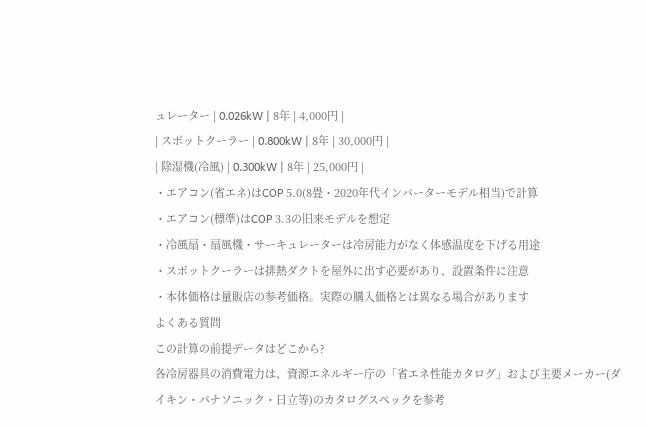ュレーター | 0.026kW | 8年 | 4,000円 |
| スポットクーラー | 0.800kW | 8年 | 30,000円 |
| 除湿機(冷風) | 0.300kW | 8年 | 25,000円 |
・エアコン(省エネ)はCOP 5.0(8畳・2020年代インバーターモデル相当)で計算
・エアコン(標準)はCOP 3.3の旧来モデルを想定
・冷風扇・扇風機・サーキュレーターは冷房能力がなく体感温度を下げる用途
・スポットクーラーは排熱ダクトを屋外に出す必要があり、設置条件に注意
・本体価格は量販店の参考価格。実際の購入価格とは異なる場合があります
よくある質問
この計算の前提データはどこから?
各冷房器具の消費電力は、資源エネルギー庁の「省エネ性能カタログ」および主要メーカー(ダイキン・パナソニック・日立等)のカタログスペックを参考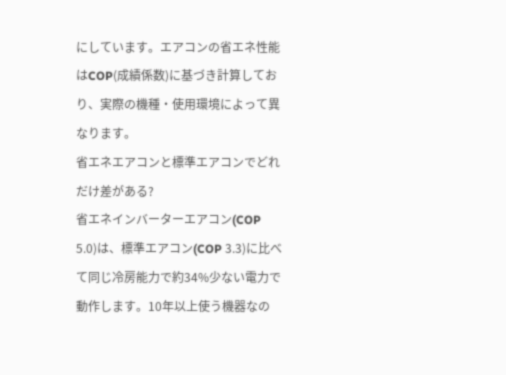にしています。エアコンの省エネ性能はCOP(成績係数)に基づき計算しており、実際の機種・使用環境によって異なります。
省エネエアコンと標準エアコンでどれだけ差がある?
省エネインバーターエアコン(COP 5.0)は、標準エアコン(COP 3.3)に比べて同じ冷房能力で約34%少ない電力で動作します。10年以上使う機器なの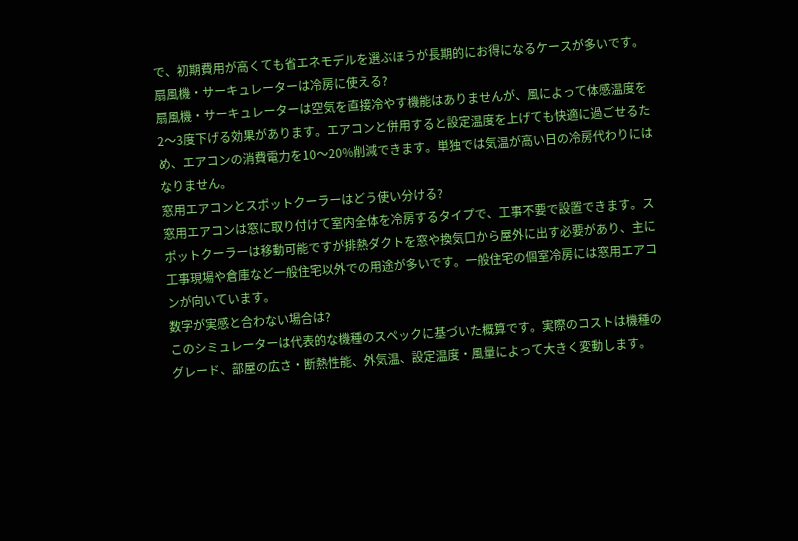で、初期費用が高くても省エネモデルを選ぶほうが長期的にお得になるケースが多いです。
扇風機・サーキュレーターは冷房に使える?
扇風機・サーキュレーターは空気を直接冷やす機能はありませんが、風によって体感温度を2〜3度下げる効果があります。エアコンと併用すると設定温度を上げても快適に過ごせるため、エアコンの消費電力を10〜20%削減できます。単独では気温が高い日の冷房代わりにはなりません。
窓用エアコンとスポットクーラーはどう使い分ける?
窓用エアコンは窓に取り付けて室内全体を冷房するタイプで、工事不要で設置できます。スポットクーラーは移動可能ですが排熱ダクトを窓や換気口から屋外に出す必要があり、主に工事現場や倉庫など一般住宅以外での用途が多いです。一般住宅の個室冷房には窓用エアコンが向いています。
数字が実感と合わない場合は?
このシミュレーターは代表的な機種のスペックに基づいた概算です。実際のコストは機種のグレード、部屋の広さ・断熱性能、外気温、設定温度・風量によって大きく変動します。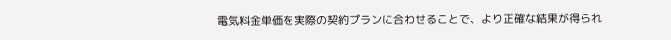電気料金単価を実際の契約プランに合わせることで、より正確な結果が得られ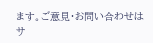ます。ご意見・お問い合わせはサ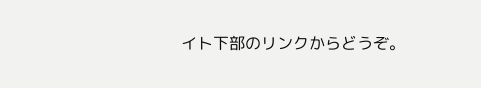イト下部のリンクからどうぞ。